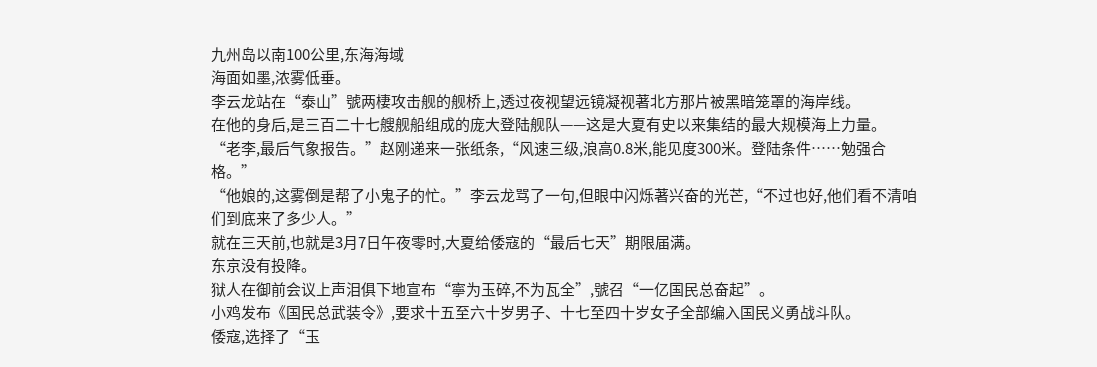九州岛以南100公里,东海海域
海面如墨,浓雾低垂。
李云龙站在“泰山”號两棲攻击舰的舰桥上,透过夜视望远镜凝视著北方那片被黑暗笼罩的海岸线。
在他的身后,是三百二十七艘舰船组成的庞大登陆舰队——这是大夏有史以来集结的最大规模海上力量。
“老李,最后气象报告。”赵刚递来一张纸条,“风速三级,浪高0.8米,能见度300米。登陆条件……勉强合格。”
“他娘的,这雾倒是帮了小鬼子的忙。”李云龙骂了一句,但眼中闪烁著兴奋的光芒,“不过也好,他们看不清咱们到底来了多少人。”
就在三天前,也就是3月7日午夜零时,大夏给倭寇的“最后七天”期限届满。
东京没有投降。
狱人在御前会议上声泪俱下地宣布“寧为玉碎,不为瓦全”,號召“一亿国民总奋起”。
小鸡发布《国民总武装令》,要求十五至六十岁男子、十七至四十岁女子全部编入国民义勇战斗队。
倭寇,选择了“玉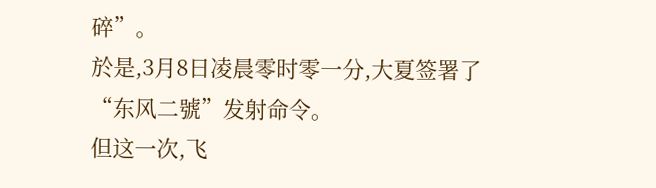碎”。
於是,3月8日凌晨零时零一分,大夏签署了“东风二號”发射命令。
但这一次,飞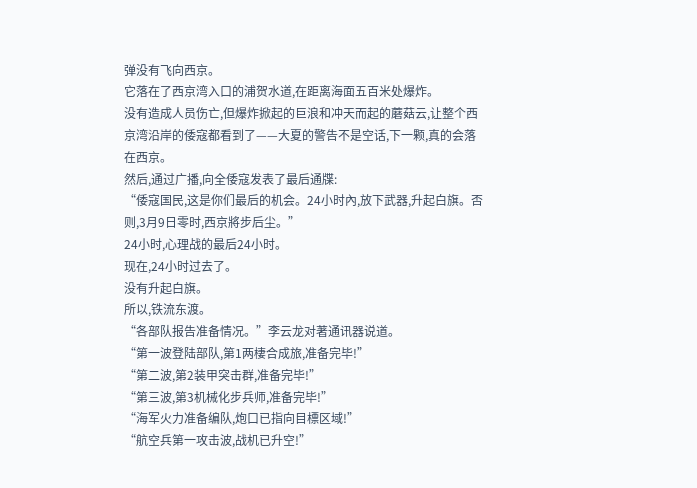弹没有飞向西京。
它落在了西京湾入口的浦贺水道,在距离海面五百米处爆炸。
没有造成人员伤亡,但爆炸掀起的巨浪和冲天而起的蘑菇云,让整个西京湾沿岸的倭寇都看到了——大夏的警告不是空话,下一颗,真的会落在西京。
然后,通过广播,向全倭寇发表了最后通牒:
“倭寇国民,这是你们最后的机会。24小时內,放下武器,升起白旗。否则,3月9日零时,西京將步后尘。”
24小时,心理战的最后24小时。
现在,24小时过去了。
没有升起白旗。
所以,铁流东渡。
“各部队报告准备情况。”李云龙对著通讯器说道。
“第一波登陆部队,第1两棲合成旅,准备完毕!”
“第二波,第2装甲突击群,准备完毕!”
“第三波,第3机械化步兵师,准备完毕!”
“海军火力准备编队,炮口已指向目標区域!”
“航空兵第一攻击波,战机已升空!”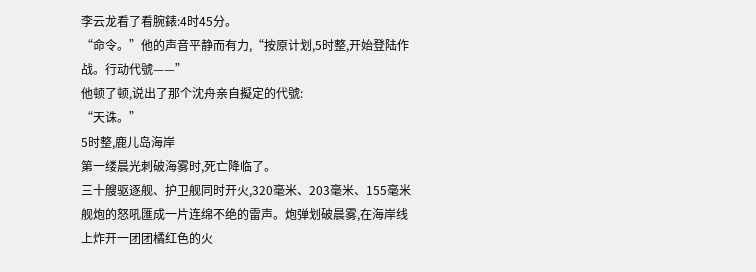李云龙看了看腕錶:4时45分。
“命令。”他的声音平静而有力,“按原计划,5时整,开始登陆作战。行动代號——”
他顿了顿,说出了那个沈舟亲自擬定的代號:
“天诛。”
5时整,鹿儿岛海岸
第一缕晨光刺破海雾时,死亡降临了。
三十艘驱逐舰、护卫舰同时开火,320毫米、203毫米、155毫米舰炮的怒吼匯成一片连绵不绝的雷声。炮弹划破晨雾,在海岸线上炸开一团团橘红色的火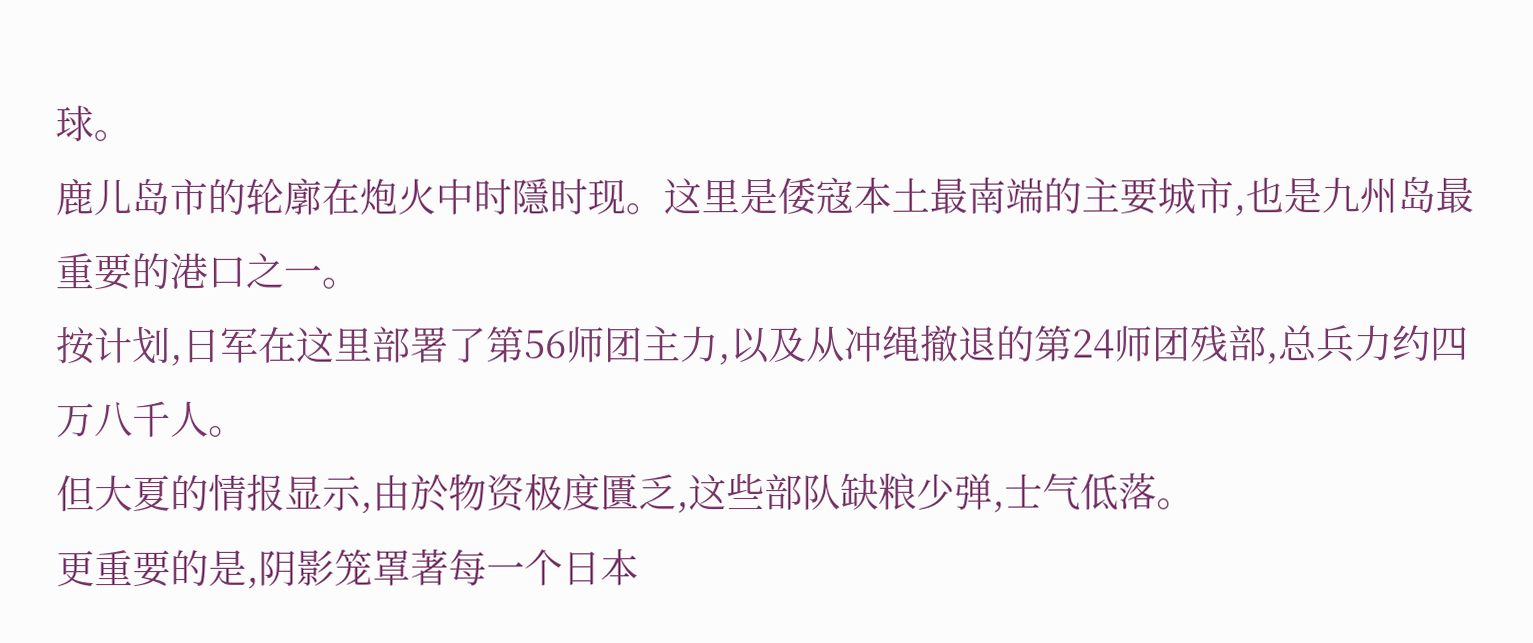球。
鹿儿岛市的轮廓在炮火中时隱时现。这里是倭寇本土最南端的主要城市,也是九州岛最重要的港口之一。
按计划,日军在这里部署了第56师团主力,以及从冲绳撤退的第24师团残部,总兵力约四万八千人。
但大夏的情报显示,由於物资极度匱乏,这些部队缺粮少弹,士气低落。
更重要的是,阴影笼罩著每一个日本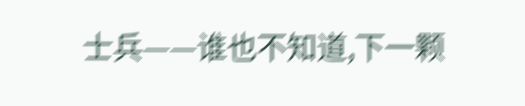士兵——谁也不知道,下一颗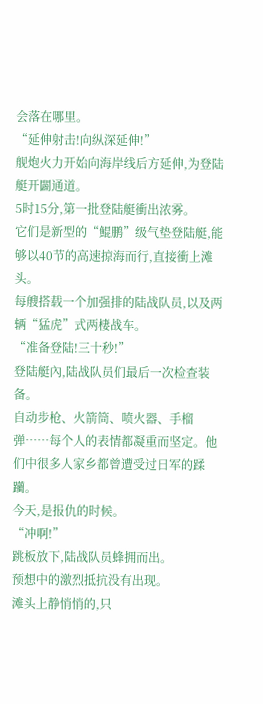会落在哪里。
“延伸射击!向纵深延伸!”
舰炮火力开始向海岸线后方延伸,为登陆艇开闢通道。
5时15分,第一批登陆艇衝出浓雾。
它们是新型的“鯤鹏”级气垫登陆艇,能够以40节的高速掠海而行,直接衝上滩头。
每艘搭载一个加强排的陆战队员,以及两辆“猛虎”式两棲战车。
“准备登陆!三十秒!”
登陆艇內,陆战队员们最后一次检查装备。
自动步枪、火箭筒、喷火器、手榴弹……每个人的表情都凝重而坚定。他们中很多人家乡都曾遭受过日军的蹂躪。
今天,是报仇的时候。
“冲啊!”
跳板放下,陆战队员蜂拥而出。
预想中的激烈抵抗没有出现。
滩头上静悄悄的,只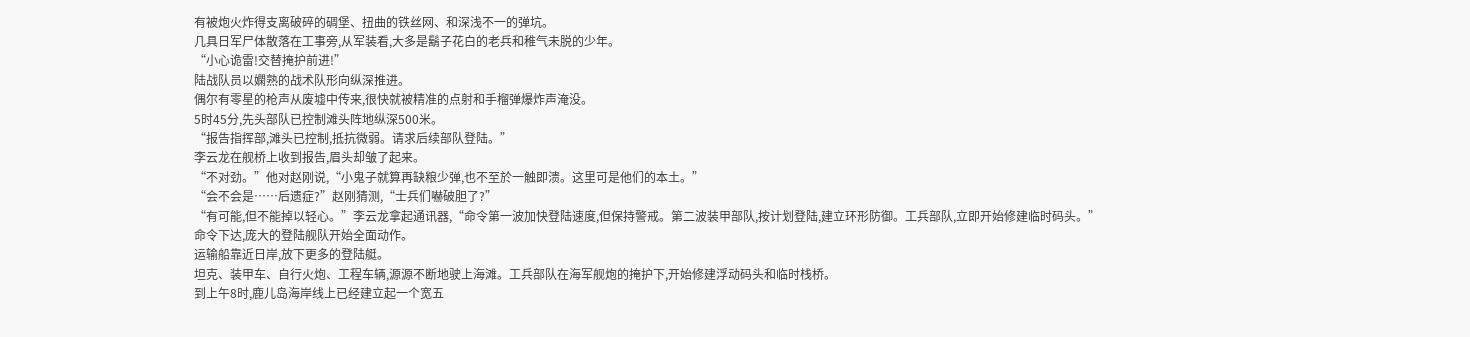有被炮火炸得支离破碎的碉堡、扭曲的铁丝网、和深浅不一的弹坑。
几具日军尸体散落在工事旁,从军装看,大多是鬍子花白的老兵和稚气未脱的少年。
“小心诡雷!交替掩护前进!”
陆战队员以嫻熟的战术队形向纵深推进。
偶尔有零星的枪声从废墟中传来,很快就被精准的点射和手榴弹爆炸声淹没。
5时45分,先头部队已控制滩头阵地纵深500米。
“报告指挥部,滩头已控制,抵抗微弱。请求后续部队登陆。”
李云龙在舰桥上收到报告,眉头却皱了起来。
“不对劲。”他对赵刚说,“小鬼子就算再缺粮少弹,也不至於一触即溃。这里可是他们的本土。”
“会不会是……后遗症?”赵刚猜测,“士兵们嚇破胆了?”
“有可能,但不能掉以轻心。”李云龙拿起通讯器,“命令第一波加快登陆速度,但保持警戒。第二波装甲部队,按计划登陆,建立环形防御。工兵部队,立即开始修建临时码头。”
命令下达,庞大的登陆舰队开始全面动作。
运输船靠近日岸,放下更多的登陆艇。
坦克、装甲车、自行火炮、工程车辆,源源不断地驶上海滩。工兵部队在海军舰炮的掩护下,开始修建浮动码头和临时栈桥。
到上午8时,鹿儿岛海岸线上已经建立起一个宽五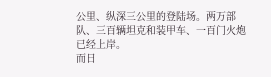公里、纵深三公里的登陆场。两万部队、三百辆坦克和装甲车、一百门火炮已经上岸。
而日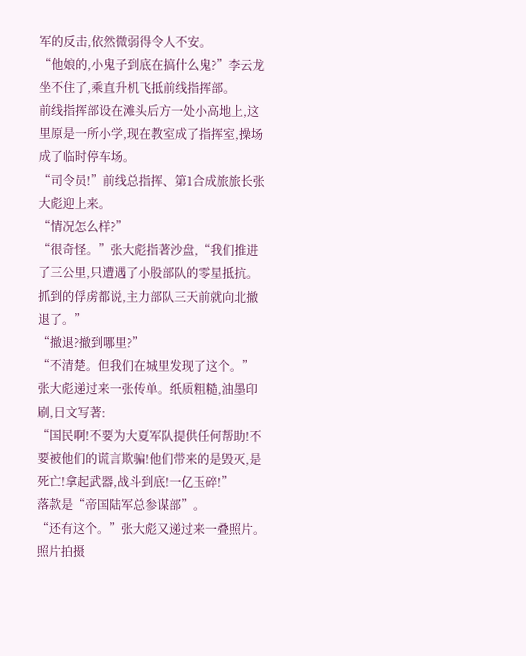军的反击,依然微弱得令人不安。
“他娘的,小鬼子到底在搞什么鬼?”李云龙坐不住了,乘直升机飞抵前线指挥部。
前线指挥部设在滩头后方一处小高地上,这里原是一所小学,现在教室成了指挥室,操场成了临时停车场。
“司令员!”前线总指挥、第1合成旅旅长张大彪迎上来。
“情况怎么样?”
“很奇怪。”张大彪指著沙盘,“我们推进了三公里,只遭遇了小股部队的零星抵抗。抓到的俘虏都说,主力部队三天前就向北撤退了。”
“撤退?撤到哪里?”
“不清楚。但我们在城里发现了这个。”
张大彪递过来一张传单。纸质粗糙,油墨印刷,日文写著:
“国民啊!不要为大夏军队提供任何帮助!不要被他们的谎言欺骗!他们带来的是毁灭,是死亡!拿起武器,战斗到底!一亿玉碎!”
落款是“帝国陆军总参谋部”。
“还有这个。”张大彪又递过来一叠照片。
照片拍摄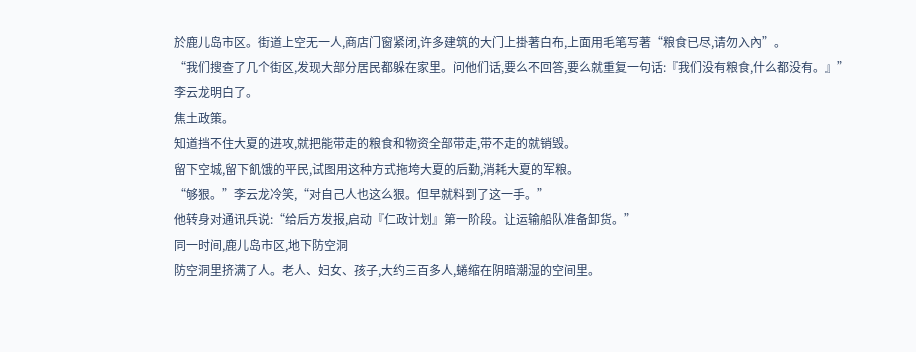於鹿儿岛市区。街道上空无一人,商店门窗紧闭,许多建筑的大门上掛著白布,上面用毛笔写著“粮食已尽,请勿入內”。
“我们搜查了几个街区,发现大部分居民都躲在家里。问他们话,要么不回答,要么就重复一句话:『我们没有粮食,什么都没有。』”
李云龙明白了。
焦土政策。
知道挡不住大夏的进攻,就把能带走的粮食和物资全部带走,带不走的就销毁。
留下空城,留下飢饿的平民,试图用这种方式拖垮大夏的后勤,消耗大夏的军粮。
“够狠。”李云龙冷笑,“对自己人也这么狠。但早就料到了这一手。”
他转身对通讯兵说:“给后方发报,启动『仁政计划』第一阶段。让运输船队准备卸货。”
同一时间,鹿儿岛市区,地下防空洞
防空洞里挤满了人。老人、妇女、孩子,大约三百多人,蜷缩在阴暗潮湿的空间里。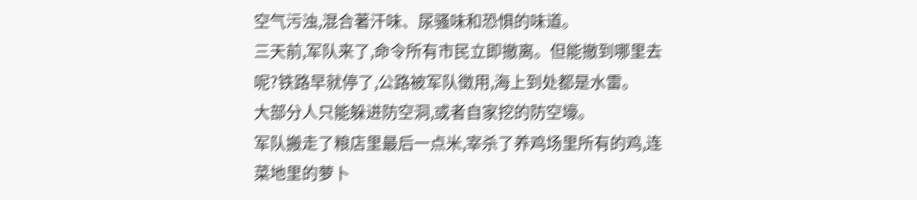空气污浊,混合著汗味、尿骚味和恐惧的味道。
三天前,军队来了,命令所有市民立即撤离。但能撤到哪里去呢?铁路早就停了,公路被军队徵用,海上到处都是水雷。
大部分人只能躲进防空洞,或者自家挖的防空壕。
军队搬走了粮店里最后一点米,宰杀了养鸡场里所有的鸡,连菜地里的萝卜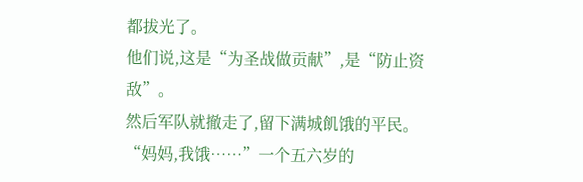都拔光了。
他们说,这是“为圣战做贡献”,是“防止资敌”。
然后军队就撤走了,留下满城飢饿的平民。
“妈妈,我饿……”一个五六岁的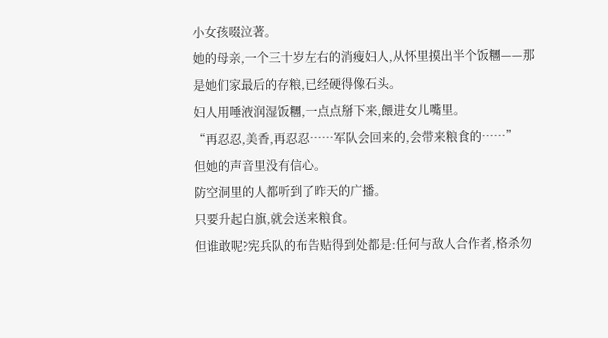小女孩啜泣著。
她的母亲,一个三十岁左右的消瘦妇人,从怀里摸出半个饭糰——那是她们家最后的存粮,已经硬得像石头。
妇人用唾液润湿饭糰,一点点掰下来,餵进女儿嘴里。
“再忍忍,美香,再忍忍……军队会回来的,会带来粮食的……”
但她的声音里没有信心。
防空洞里的人都听到了昨天的广播。
只要升起白旗,就会送来粮食。
但谁敢呢?宪兵队的布告贴得到处都是:任何与敌人合作者,格杀勿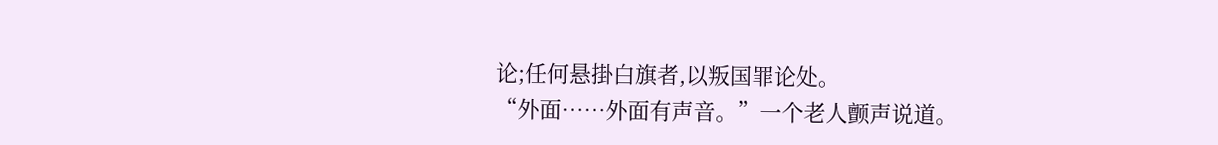论;任何悬掛白旗者,以叛国罪论处。
“外面……外面有声音。”一个老人颤声说道。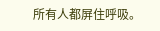所有人都屏住呼吸。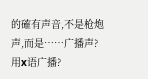的確有声音,不是枪炮声,而是……广播声?用x语广播?